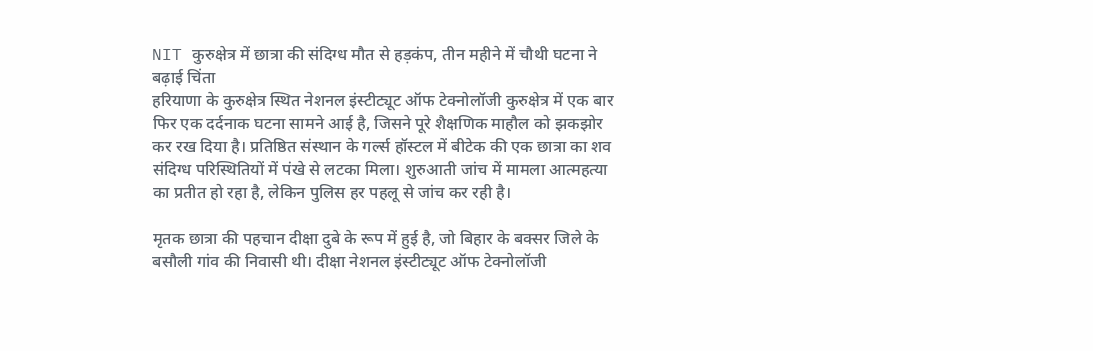NIT कुरुक्षेत्र में छात्रा की संदिग्ध मौत से हड़कंप, तीन महीने में चौथी घटना ने बढ़ाई चिंता
हरियाणा के कुरुक्षेत्र स्थित नेशनल इंस्टीट्यूट ऑफ टेक्नोलॉजी कुरुक्षेत्र में एक बार फिर एक दर्दनाक घटना सामने आई है, जिसने पूरे शैक्षणिक माहौल को झकझोर कर रख दिया है। प्रतिष्ठित संस्थान के गर्ल्स हॉस्टल में बीटेक की एक छात्रा का शव संदिग्ध परिस्थितियों में पंखे से लटका मिला। शुरुआती जांच में मामला आत्महत्या का प्रतीत हो रहा है, लेकिन पुलिस हर पहलू से जांच कर रही है।

मृतक छात्रा की पहचान दीक्षा दुबे के रूप में हुई है, जो बिहार के बक्सर जिले के बसौली गांव की निवासी थी। दीक्षा नेशनल इंस्टीट्यूट ऑफ टेक्नोलॉजी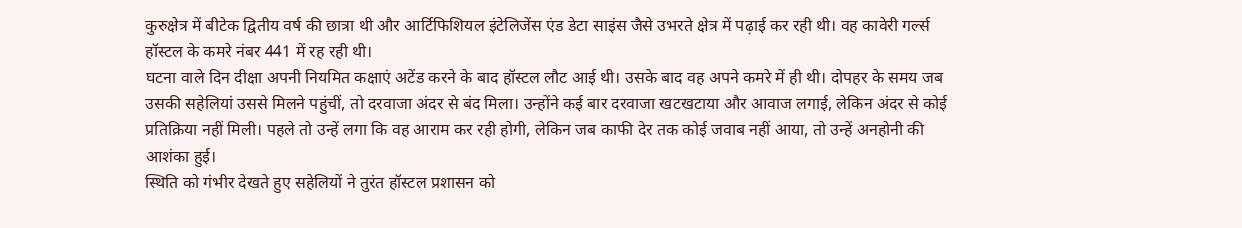कुरुक्षेत्र में बीटेक द्वितीय वर्ष की छात्रा थी और आर्टिफिशियल इंटेलिजेंस एंड डेटा साइंस जैसे उभरते क्षेत्र में पढ़ाई कर रही थी। वह कावेरी गर्ल्स हॉस्टल के कमरे नंबर 441 में रह रही थी।
घटना वाले दिन दीक्षा अपनी नियमित कक्षाएं अटेंड करने के बाद हॉस्टल लौट आई थी। उसके बाद वह अपने कमरे में ही थी। दोपहर के समय जब उसकी सहेलियां उससे मिलने पहुंचीं, तो दरवाजा अंदर से बंद मिला। उन्होंने कई बार दरवाजा खटखटाया और आवाज लगाई, लेकिन अंदर से कोई प्रतिक्रिया नहीं मिली। पहले तो उन्हें लगा कि वह आराम कर रही होगी, लेकिन जब काफी देर तक कोई जवाब नहीं आया, तो उन्हें अनहोनी की आशंका हुई।
स्थिति को गंभीर देखते हुए सहेलियों ने तुरंत हॉस्टल प्रशासन को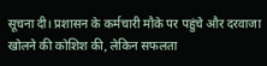सूचना दी। प्रशासन के कर्मचारी मौके पर पहुंचे और दरवाजा खोलने की कोशिश की, लेकिन सफलता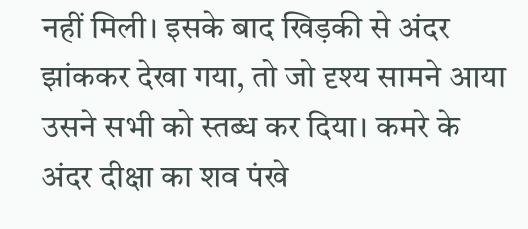नहीं मिली। इसके बाद खिड़की से अंदर झांककर देखा गया, तो जो दृश्य सामने आया उसने सभी को स्तब्ध कर दिया। कमरे के अंदर दीक्षा का शव पंखे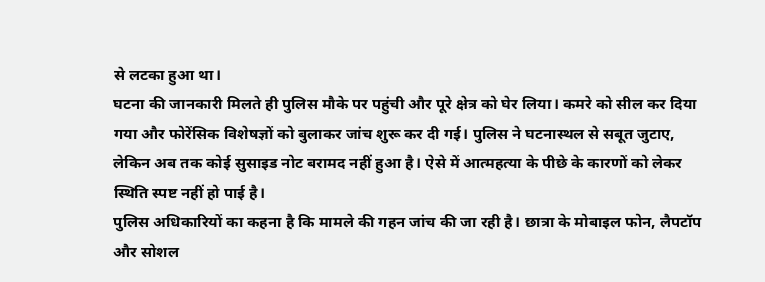से लटका हुआ था।
घटना की जानकारी मिलते ही पुलिस मौके पर पहुंची और पूरे क्षेत्र को घेर लिया। कमरे को सील कर दिया गया और फोरेंसिक विशेषज्ञों को बुलाकर जांच शुरू कर दी गई। पुलिस ने घटनास्थल से सबूत जुटाए, लेकिन अब तक कोई सुसाइड नोट बरामद नहीं हुआ है। ऐसे में आत्महत्या के पीछे के कारणों को लेकर स्थिति स्पष्ट नहीं हो पाई है।
पुलिस अधिकारियों का कहना है कि मामले की गहन जांच की जा रही है। छात्रा के मोबाइल फोन, लैपटॉप और सोशल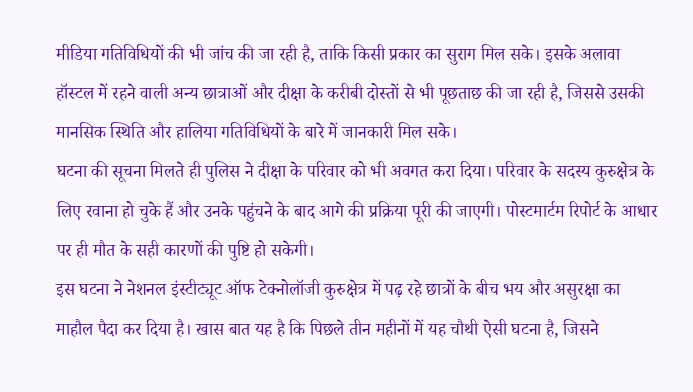मीडिया गतिविधियों की भी जांच की जा रही है, ताकि किसी प्रकार का सुराग मिल सके। इसके अलावा हॉस्टल में रहने वाली अन्य छात्राओं और दीक्षा के करीबी दोस्तों से भी पूछताछ की जा रही है, जिससे उसकी मानसिक स्थिति और हालिया गतिविधियों के बारे में जानकारी मिल सके।
घटना की सूचना मिलते ही पुलिस ने दीक्षा के परिवार को भी अवगत करा दिया। परिवार के सदस्य कुरुक्षेत्र के लिए रवाना हो चुके हैं और उनके पहुंचने के बाद आगे की प्रक्रिया पूरी की जाएगी। पोस्टमार्टम रिपोर्ट के आधार पर ही मौत के सही कारणों की पुष्टि हो सकेगी।
इस घटना ने नेशनल इंस्टीट्यूट ऑफ टेक्नोलॉजी कुरुक्षेत्र में पढ़ रहे छात्रों के बीच भय और असुरक्षा का माहौल पैदा कर दिया है। खास बात यह है कि पिछले तीन महीनों में यह चौथी ऐसी घटना है, जिसने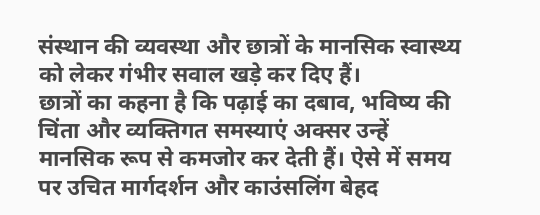संस्थान की व्यवस्था और छात्रों के मानसिक स्वास्थ्य को लेकर गंभीर सवाल खड़े कर दिए हैं।
छात्रों का कहना है कि पढ़ाई का दबाव, भविष्य की चिंता और व्यक्तिगत समस्याएं अक्सर उन्हें मानसिक रूप से कमजोर कर देती हैं। ऐसे में समय पर उचित मार्गदर्शन और काउंसलिंग बेहद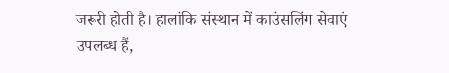जरूरी होती है। हालांकि संस्थान में काउंसलिंग सेवाएं उपलब्ध हैं,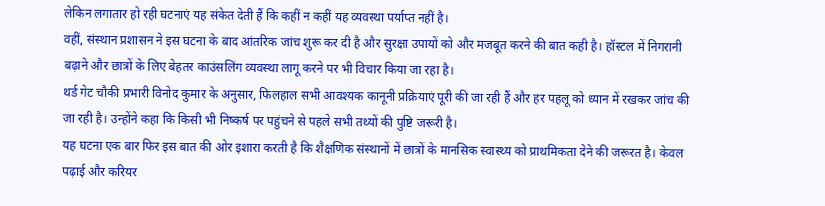लेकिन लगातार हो रही घटनाएं यह संकेत देती हैं कि कहीं न कहीं यह व्यवस्था पर्याप्त नहीं है।
वहीं, संस्थान प्रशासन ने इस घटना के बाद आंतरिक जांच शुरू कर दी है और सुरक्षा उपायों को और मजबूत करने की बात कही है। हॉस्टल में निगरानी बढ़ाने और छात्रों के लिए बेहतर काउंसलिंग व्यवस्था लागू करने पर भी विचार किया जा रहा है।
थर्ड गेट चौकी प्रभारी विनोद कुमार के अनुसार, फिलहाल सभी आवश्यक कानूनी प्रक्रियाएं पूरी की जा रही हैं और हर पहलू को ध्यान में रखकर जांच की जा रही है। उन्होंने कहा कि किसी भी निष्कर्ष पर पहुंचने से पहले सभी तथ्यों की पुष्टि जरूरी है।
यह घटना एक बार फिर इस बात की ओर इशारा करती है कि शैक्षणिक संस्थानों में छात्रों के मानसिक स्वास्थ्य को प्राथमिकता देने की जरूरत है। केवल पढ़ाई और करियर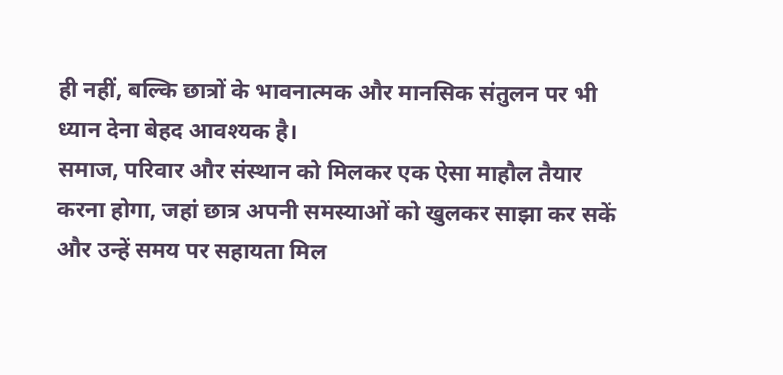ही नहीं, बल्कि छात्रों के भावनात्मक और मानसिक संतुलन पर भी ध्यान देना बेहद आवश्यक है।
समाज, परिवार और संस्थान को मिलकर एक ऐसा माहौल तैयार करना होगा, जहां छात्र अपनी समस्याओं को खुलकर साझा कर सकें और उन्हें समय पर सहायता मिल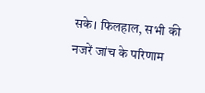सके। फिलहाल, सभी की नजरें जांच के परिणाम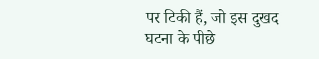पर टिकी हैं, जो इस दुखद घटना के पीछे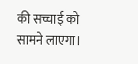की सच्चाई को सामने लाएगा।